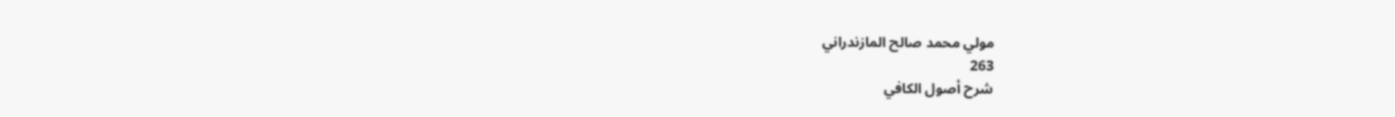مولي محمد صالح المازندراني
263
شرح أصول الكافي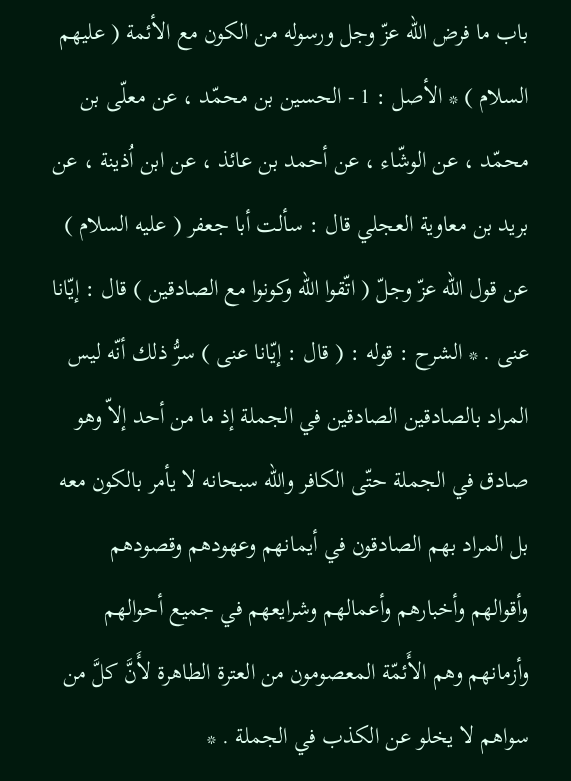باب ما فرض الله عزّ وجل ورسوله من الكون مع الأئمة ( عليهم السلام ) * الأصل : 1 - الحسين بن محمّد ، عن معلّى بن محمّد ، عن الوشّاء ، عن أحمد بن عائذ ، عن ابن اُذينة ، عن بريد بن معاوية العجلي قال : سألت أبا جعفر ( عليه السلام ) عن قول الله عزّ وجلّ ( اتّقوا الله وكونوا مع الصادقين ) قال : إيّانا عنى . * الشرح : قوله : ( قال : إيّانا عنى ) سرُّ ذلك أنّه ليس المراد بالصادقين الصادقين في الجملة إذ ما من أحد إلاّ وهو صادق في الجملة حتّى الكافر والله سبحانه لا يأمر بالكون معه بل المراد بهم الصادقون في أيمانهم وعهودهم وقصودهم وأقوالهم وأخبارهم وأعمالهم وشرايعهم في جميع أحوالهم وأزمانهم وهم الأَئمّة المعصومون من العترة الطاهرة لأَنَّ كلَّ من سواهم لا يخلو عن الكذب في الجملة . *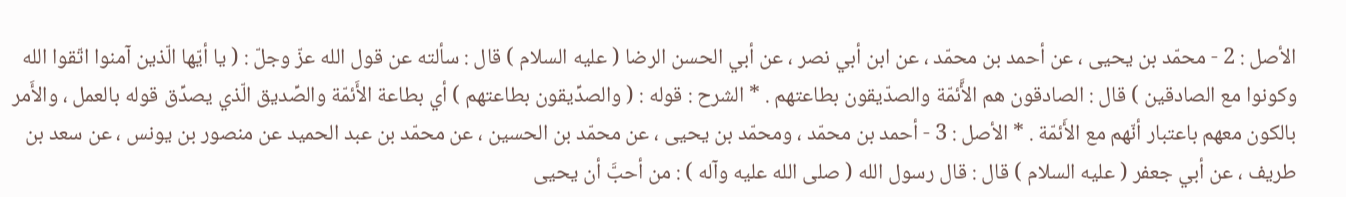الأصل : 2 - محمّد بن يحيى ، عن أحمد بن محمّد ، عن ابن أبي نصر ، عن أبي الحسن الرضا ( عليه السلام ) قال : سألته عن قول الله عزّ وجلّ : ( يا أيّها الّذين آمنوا اتّقوا الله وكونوا مع الصادقين ) قال : الصادقون هم الأَّئمّة والصدّيقون بطاعتهم . * الشرح : قوله : ( والصدِّيقون بطاعتهم ) أي بطاعة الأَئمّة والصِّديق الّذي يصدِّق قوله بالعمل ، والأَمر بالكون معهم باعتبار أنّهم مع الأَئمّة . * الأصل : 3 - أحمد بن محمّد ، ومحمّد بن يحيى ، عن محمّد بن الحسين ، عن محمّد بن عبد الحميد عن منصور بن يونس ، عن سعد بن طريف ، عن أبي جعفر ( عليه السلام ) قال : قال رسول الله ( صلى الله عليه وآله ) : من أحبَّ أن يحيى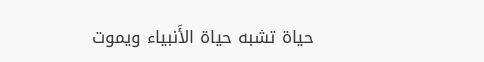حياة تشبه حياة الأَنبياء ويموت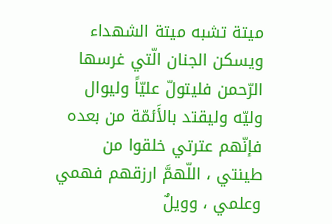ميتة تشبه ميتة الشهداء ويسكن الجنان الّتي غرسها الرّحمن فليتولّ عليّاً وليوال وليّه وليقتد بالأَئمّة من بعده فإنّهم عترتي خلقوا من طينتي ، اللّهمَّ ارزقهم فهمي وعلمي ، وويلٌ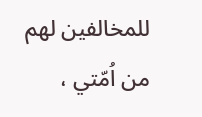للمخالفين لهم من اُمّتي ،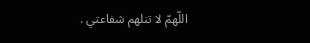اللّهمّ لا تنلهم شفاعتي .